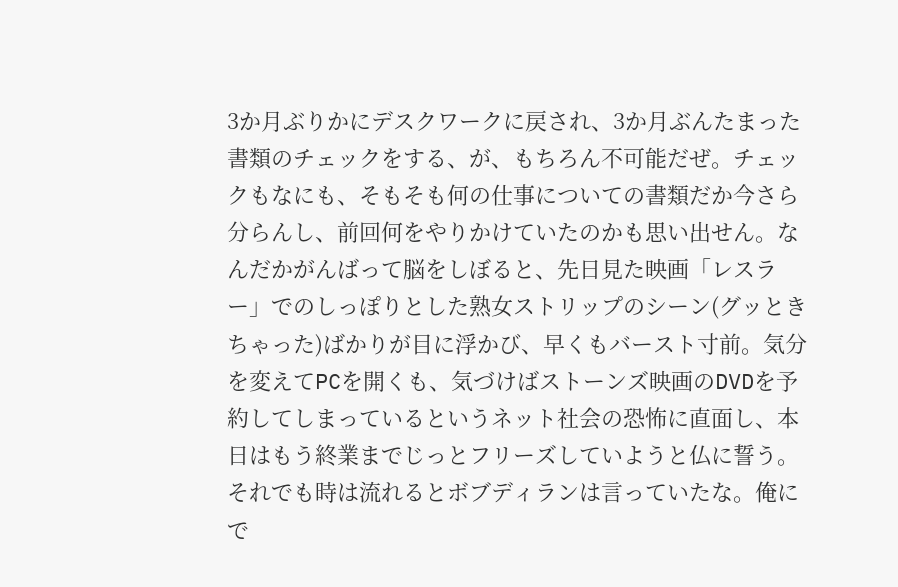3か月ぶりかにデスクワークに戻され、3か月ぶんたまった書類のチェックをする、が、もちろん不可能だぜ。チェックもなにも、そもそも何の仕事についての書類だか今さら分らんし、前回何をやりかけていたのかも思い出せん。なんだかがんばって脳をしぼると、先日見た映画「レスラー」でのしっぽりとした熟女ストリップのシーン(グッときちゃった)ばかりが目に浮かび、早くもバースト寸前。気分を変えてPCを開くも、気づけばストーンズ映画のDVDを予約してしまっているというネット社会の恐怖に直面し、本日はもう終業までじっとフリーズしていようと仏に誓う。それでも時は流れるとボブディランは言っていたな。俺にで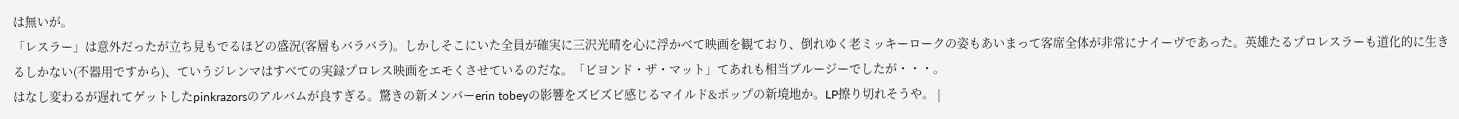は無いが。
「レスラー」は意外だったが立ち見もでるほどの盛況(客層もバラバラ)。しかしそこにいた全員が確実に三沢光晴を心に浮かべて映画を観ており、倒れゆく老ミッキーロークの姿もあいまって客席全体が非常にナイーヴであった。英雄たるプロレスラーも道化的に生きるしかない(不器用ですから)、ていうジレンマはすべての実録プロレス映画をエモくさせているのだな。「ビヨンド・ザ・マット」てあれも相当ブルージーでしたが・・・。
はなし変わるが遅れてゲットしたpinkrazorsのアルバムが良すぎる。驚きの新メンバーerin tobeyの影響をズビズビ感じるマイルド&ポップの新境地か。LP擦り切れそうや。 |